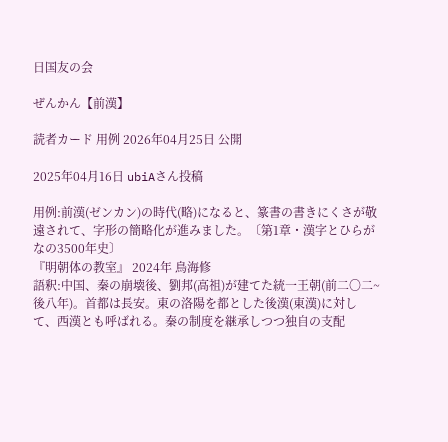日国友の会

ぜんかん【前漢】

読者カード 用例 2026年04月25日 公開

2025年04月16日 ubiAさん投稿

用例:前漢(ゼンカン)の時代(略)になると、篆書の書きにくさが敬遠されて、字形の簡略化が進みました。〔第1章・漢字とひらがなの3500年史〕
『明朝体の教室』 2024年 鳥海修
語釈:中国、秦の崩壊後、劉邦(高祖)が建てた統一王朝(前二〇二~後八年)。首都は長安。東の洛陽を都とした後漢(東漢)に対して、西漢とも呼ばれる。秦の制度を継承しつつ独自の支配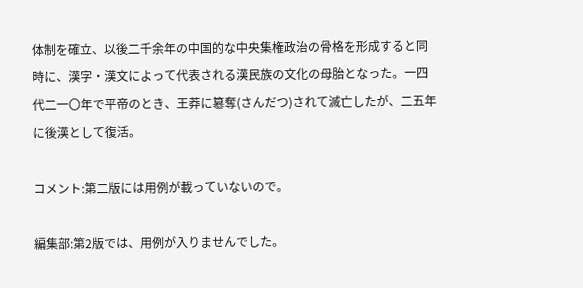体制を確立、以後二千余年の中国的な中央集権政治の骨格を形成すると同時に、漢字・漢文によって代表される漢民族の文化の母胎となった。一四代二一〇年で平帝のとき、王莽に簒奪(さんだつ)されて滅亡したが、二五年に後漢として復活。

コメント:第二版には用例が載っていないので。

編集部:第2版では、用例が入りませんでした。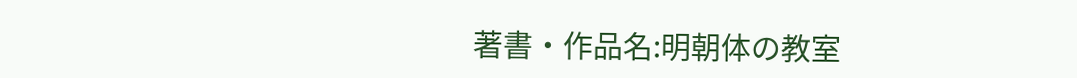著書・作品名:明朝体の教室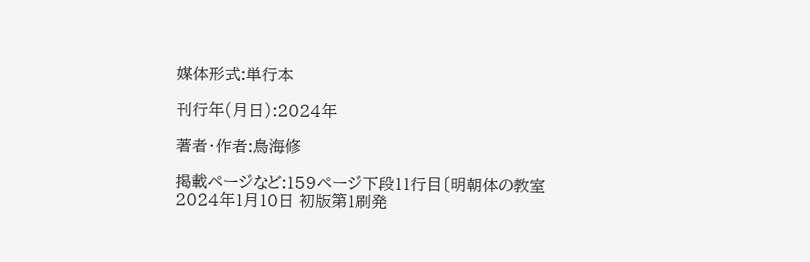媒体形式:単行本

刊行年(月日):2024年

著者・作者:鳥海修

掲載ページなど:159ページ下段11行目〔明朝体の教室 2024年1月10日 初版第1刷発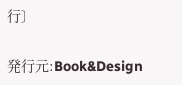行〕

発行元:Book&Design